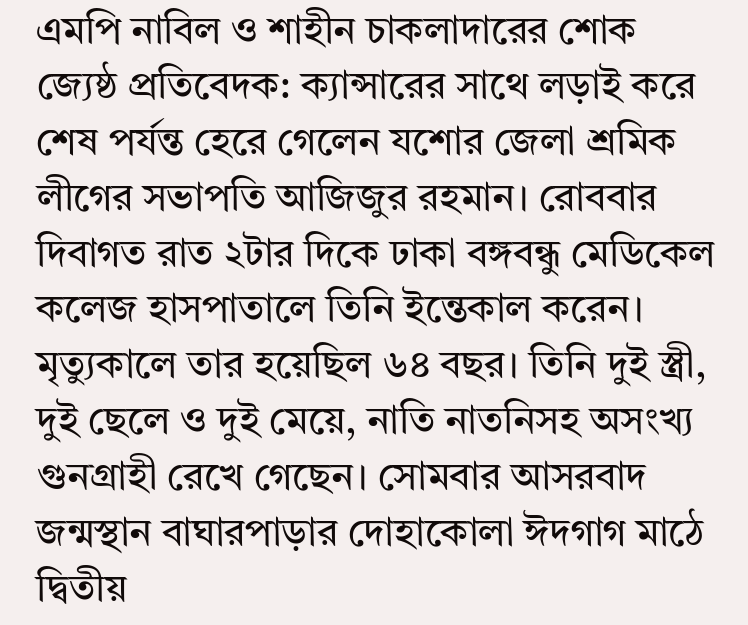এমপি নাবিল ও শাহীন চাকলাদারের শোক
জ্যেষ্ঠ প্রতিবেদক: ক্যান্সারের সাথে লড়াই করে শেষ পর্যন্ত হেরে গেলেন যশোর জেলা শ্রমিক লীগের সভাপতি আজিজুর রহমান। রোববার দিবাগত রাত ২টার দিকে ঢাকা বঙ্গবন্ধু মেডিকেল কলেজ হাসপাতালে তিনি ইন্তেকাল করেন। মৃত্যুকালে তার হয়েছিল ৬৪ বছর। তিনি দুই স্ত্রী, দুই ছেলে ও দুই মেয়ে, নাতি নাতনিসহ অসংখ্য গুনগ্রাহী রেখে গেছেন। সোমবার আসরবাদ জন্মস্থান বাঘারপাড়ার দোহাকোলা ঈদগাগ মাঠে দ্বিতীয়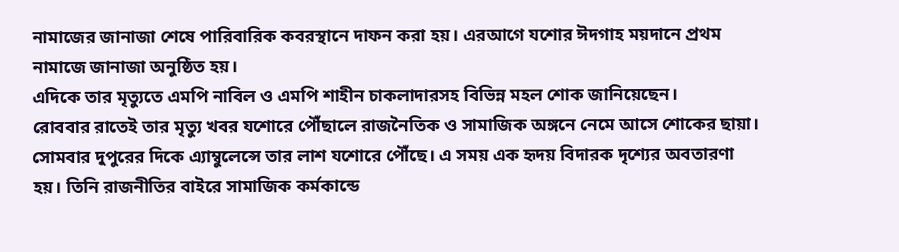নামাজের জানাজা শেষে পারিবারিক কবরস্থানে দাফন করা হয়। এরআগে যশোর ঈদগাহ ময়দানে প্রথম নামাজে জানাজা অনুষ্ঠিত হয়।
এদিকে তার মৃত্যুতে এমপি নাবিল ও এমপি শাহীন চাকলাদারসহ বিভিন্ন মহল শোক জানিয়েছেন।
রোববার রাতেই তার মৃত্যু খবর যশোরে পৌঁছালে রাজনৈতিক ও সামাজিক অঙ্গনে নেমে আসে শোকের ছায়া। সোমবার দুপুরের দিকে এ্যাম্বুলেন্সে তার লাশ যশোরে পৌঁছে। এ সময় এক হৃদয় বিদারক দৃশ্যের অবতারণা হয়। তিনি রাজনীতির বাইরে সামাজিক কর্মকান্ডে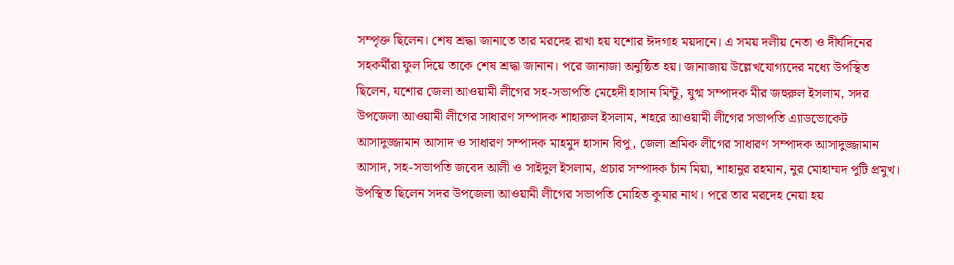সম্পৃক্ত ছিলেন। শেষ শ্রদ্ধা জানাতে তার মরদেহ রাখা হয় যশোর ঈদগাহ ময়দানে। এ সময় দলীয় নেতা ও দীর্ঘদিনের সহকর্মীরা ফুল দিয়ে তাকে শেষ শ্রদ্ধা জানান। পরে জানাজা অনুষ্ঠিত হয়। জানাজায় উল্লেখযোগ্যদের মধ্যে উপস্থিত ছিলেন, যশোর জেলা আওয়ামী লীগের সহ-সভাপতি মেহেদী হাসান মিন্টু, যুগ্ম সম্পাদক মীর জহুরুল ইসলাম, সদর উপজেলা আওয়ামী লীগের সাধারণ সম্পাদক শাহারুল ইসলাম, শহরে আওয়ামী লীগের সভাপতি এ্যাডভোকেট আসাদুজ্জামান আসাদ ও সাধারণ সম্পাদক মাহমুদ হাসান বিপু, জেলা শ্রমিক লীগের সাধারণ সম্পাদক আসাদুজ্জামান আসাদ, সহ-সভাপতি জবেদ আলী ও সাইদুল ইসলাম, প্রচার সম্পাদক চাঁন মিয়া, শাহানুর রহমান, নুর মোহাম্মদ পুটি প্রমুখ। উপস্থিত ছিলেন সদর উপজেলা আওয়ামী লীগের সভাপতি মোহিত কুমার নাথ। পরে তার মরদেহ নেয়া হয়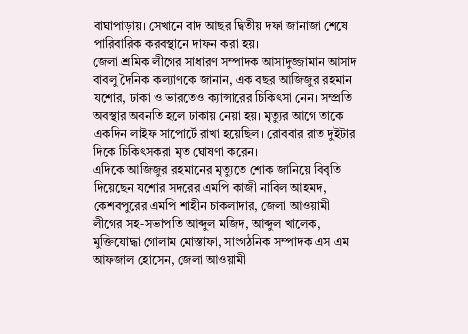বাঘাপাড়ায়। সেখানে বাদ আছর দ্বিতীয় দফা জানাজা শেষে পারিবারিক করবস্থানে দাফন করা হয়।
জেলা শ্রমিক লীগের সাধারণ সম্পাদক আসাদুজ্জামান আসাদ বাবলু দৈনিক কল্যাণকে জানান, এক বছর আজিজুর রহমান যশোর, ঢাকা ও ভারতেও ক্যান্সারের চিকিৎসা নেন। সম্প্রতি অবস্থার অবনতি হলে ঢাকায় নেয়া হয়। মৃত্যুর আগে তাকে একদিন লাইফ সাপোর্টে রাখা হয়েছিল। রোববার রাত দুইটার দিকে চিকিৎসকরা মৃত ঘোষণা করেন।
এদিকে আজিজুর রহমানের মৃত্যুতে শোক জানিয়ে বিবৃতি দিয়েছেন যশোর সদরের এমপি কাজী নাবিল আহমদ, কেশবপুরের এমপি শাহীন চাকলাদার, জেলা আওয়ামী লীগের সহ-সভাপতি আব্দুল মজিদ, আব্দুল খালেক, মুক্তিযোদ্ধা গোলাম মোস্তাফা, সাংগঠনিক সম্পাদক এস এম আফজাল হোসেন, জেলা আওয়ামী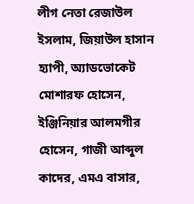লীগ নেতা রেজাউল ইসলাম, জিয়াউল হাসান হ্যাপী, অ্যাডভোকেট মোশারফ হোসেন, ইঞ্জিনিয়ার আলমগীর হোসেন, গাজী আব্দুল কাদের, এমএ বাসার,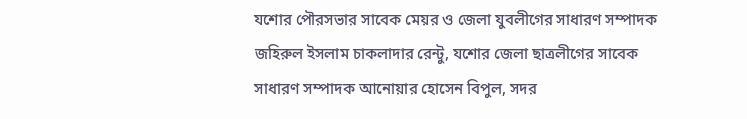যশোর পৌরসভার সাবেক মেয়র ও জেলা যুবলীগের সাধারণ সম্পাদক জহিরুল ইসলাম চাকলাদার রেন্টু, যশোর জেলা ছাত্রলীগের সাবেক সাধারণ সম্পাদক আনোয়ার হোসেন বিপুল, সদর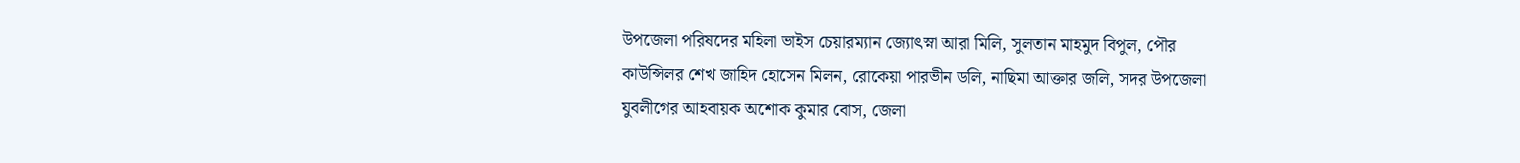উপজেলা পরিষদের মহিলা ভাইস চেয়ারম্যান জ্যোৎস্না আরা মিলি, সুলতান মাহমুদ বিপুল, পৌর কাউন্সিলর শেখ জাহিদ হোসেন মিলন, রোকেয়া পারভীন ডলি, নাছিমা আক্তার জলি, সদর উপজেলা যুবলীগের আহবায়ক অশোক কুমার বোস, জেলা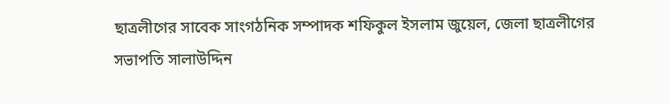ছাত্রলীগের সাবেক সাংগঠনিক সম্পাদক শফিকুল ইসলাম জুয়েল, জেলা ছাত্রলীগের সভাপতি সালাউদ্দিন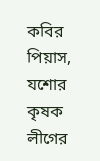কবির পিয়াস, যশোর কৃষক লীগের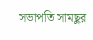সভাপতি সামছুর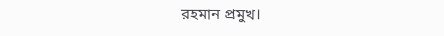রহমান প্রমুখ।